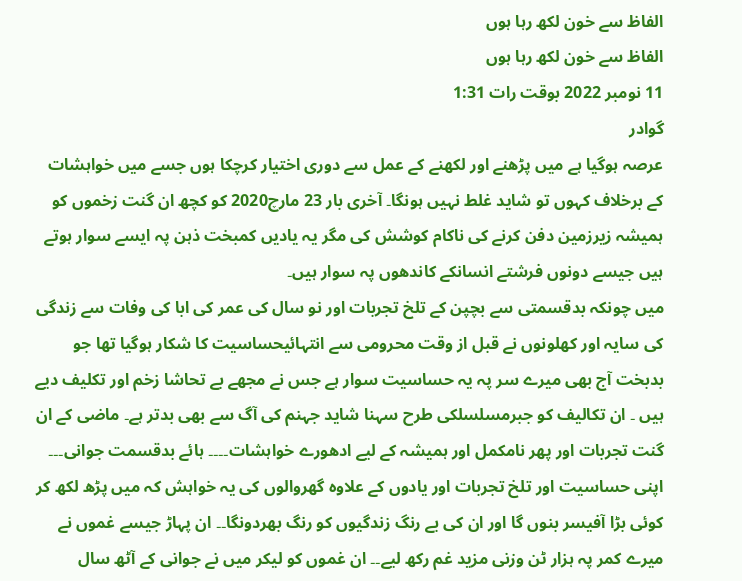الفاظ سے خون لکھ رہا ہوں
الفاظ سے خون لکھ رہا ہوں
11 نومبر 2022 بوقت رات 1:31
گوادر
عرصہ ہوگیا ہے میں پڑھنے اور لکھنے کے عمل سے دوری اختیار کرچکا ہوں جسے میں خواہشات کے برخلاف کہوں تو شاید غلط نہیں ہونگا۔ آخری بار 23 مارچ2020 کو کچھ ان گنت زخموں کو ہمیشہ زیرزمین دفن کرنے کی ناکام کوشش کی مگر یہ یادیں کمبخت ذہن پہ ایسے سوار ہوتے ہیں جیسے دونوں فرشتے انسانکے کاندھوں پہ سوار ہیں۔
میں چونکہ بدقسمتی سے بچپن کے تلخ تجربات اور نو سال کی عمر کی ابا کی وفات سے زندگی کی سایہ اور کھلونوں نے قبل از وقت محرومی سے انتہائیحساسیت کا شکار ہوگیا تھا جو بدبخت آج بھی میرے سر پہ یہ حساسیت سوار ہے جس نے مجھے بے تحاشا زخم اور تکلیف دیے ہیں ۔ ان تکالیف کو جبرمسلسلکی طرح سہنا شاید جہنم کی آگ سے بھی بدتر ہے۔ ماضی کے ان گنت تجربات اور پھر نامکمل اور ہمیشہ کے لیے ادھورے خواہشات۔۔۔۔ ہائے بدقسمت جوانی۔۔۔
اپنی حساسیت اور تلخ تجربات اور یادوں کے علاوہ گھروالوں کی یہ خواہش کہ میں پڑھ لکھ کر کوئی بڑا آفیسر بنوں گا اور ان کی بے رنگ زندگیوں کو رنگ بھردونگا۔۔ ان پہاڑ جیسے غموں نے میرے کمر پہ ہزار ٹن وزنی مزید غم رکھ لیے۔۔ ان غموں کو لیکر میں نے جوانی کے آٹھ سال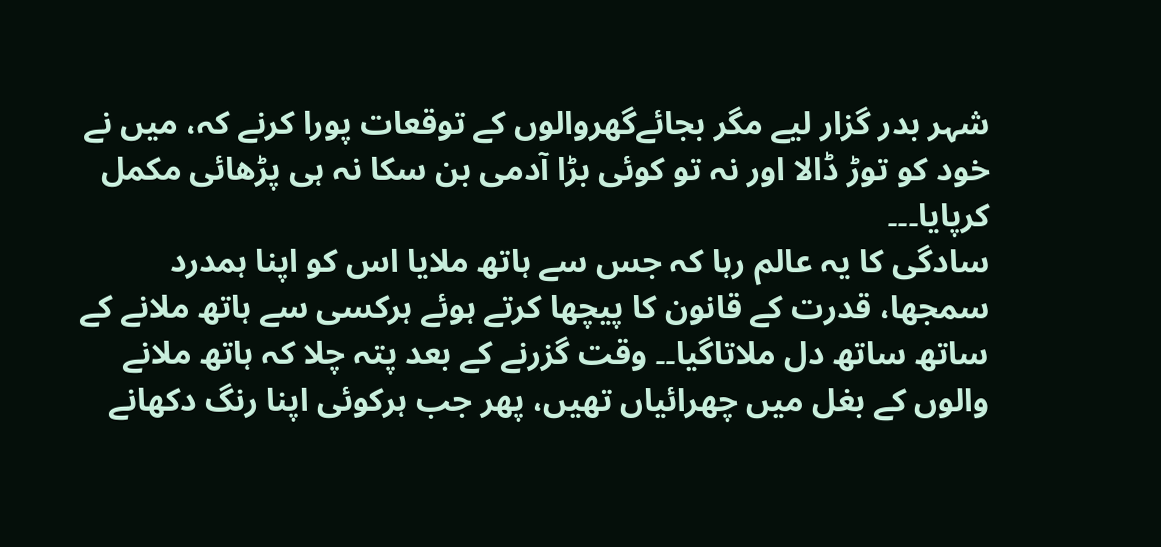شہر بدر گزار لیے مگر بجائےگھروالوں کے توقعات پورا کرنے کہ، میں نے خود کو توڑ ڈالا اور نہ تو کوئی بڑا آدمی بن سکا نہ ہی پڑھائی مکمل کرپایا۔۔۔
سادگی کا یہ عالم رہا کہ جس سے ہاتھ ملایا اس کو اپنا ہمدرد سمجھا، قدرت کے قانون کا پیچھا کرتے ہوئے ہرکسی سے ہاتھ ملانے کے ساتھ ساتھ دل ملاتاگیا۔۔ وقت گزرنے کے بعد پتہ چلا کہ ہاتھ ملانے والوں کے بغل میں چھرائیاں تھیں، پھر جب ہرکوئی اپنا رنگ دکھانے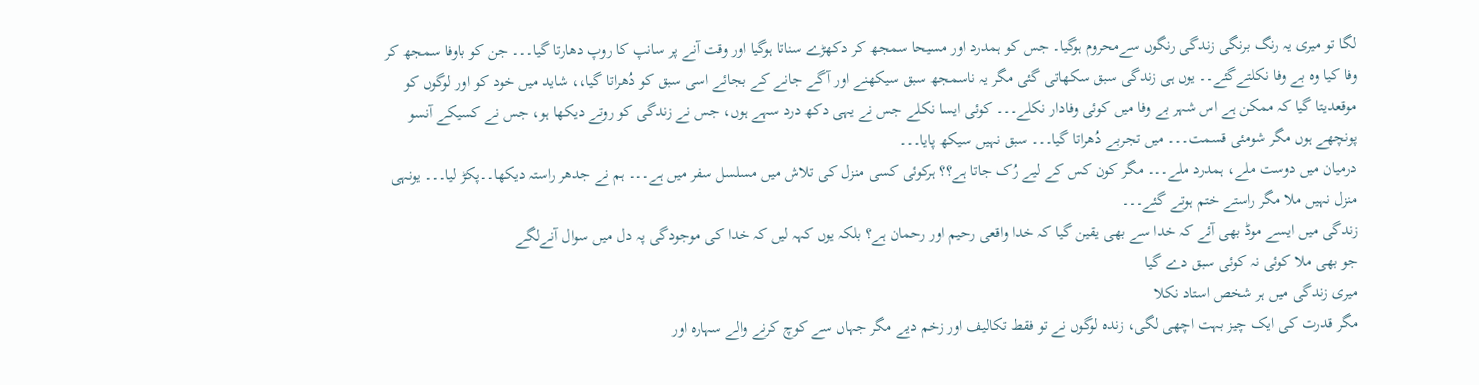لگا تو میری یہ رنگ برنگی زندگی رنگوں سےمحروم ہوگیا۔ جس کو ہمدرد اور مسیحا سمجھ کر دکھڑے سناتا ہوگیا اور وقت آنے پر سانپ کا روپ دھارتا گیا۔۔۔ جن کو باوفا سمجھ کر وفا کیا وہ بے وفا نکلتےگئے۔۔ یوں ہی زندگی سبق سکھاتی گئی مگر یہ ناسمجھ سبق سیکھنے اور آگے جانے کے بجائے اسی سبق کو دُھراتا گیا،، شاید میں خود کو اور لوگوں کو موقعدیتا گیا کہ ممکن ہے اس شہر بے وفا میں کوئی وفادار نکلے۔۔۔ کوئی ایسا نکلے جس نے یہی دکھ درد سہے ہوں، جس نے زندگی کو روتے دیکھا ہو، جس نے کسیکے آنسو پونچھے ہوں مگر شومئی قسمت۔۔۔ میں تجربے دُھراتا گیا۔۔۔ سبق نہیں سیکھ پایا۔۔۔
درمیان میں دوست ملے، ہمدرد ملے۔۔۔ مگر کون کس کے لیے رُک جاتا ہے؟؟ ہرکوئی کسی منزل کی تلاش میں مسلسل سفر میں ہے۔۔۔ ہم نے جدھر راستہ دیکھا۔۔پکڑ لیا۔۔۔ یونہی منزل نہیں ملا مگر راستے ختم ہوتے گئے۔۔۔
زندگی میں ایسے موڈ بھی آئے کہ خدا سے بھی یقین گیا کہ خدا واقعی رحیم اور رحمان ہے؟ بلکہ یوں کہہ لیں کہ خدا کی موجودگی پہ دل میں سوال آنےلگے
جو بھی ملا کوئی نہ کوئی سبق دے گیا
میری زندگی میں ہر شخص استاد نکلا
مگر قدرت کی ایک چیز بہت اچھی لگی، زندہ لوگوں نے تو فقط تکالیف اور زخم دیے مگر جہاں سے کوچ کرنے والے سہارہ اور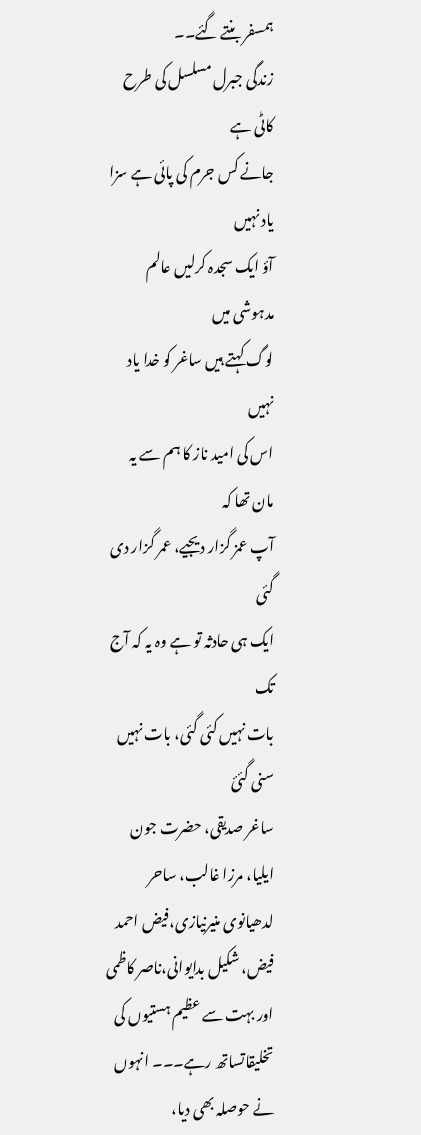ہمسفر بنتے گئے۔۔
زندگی جبرل مسلسل کی طرح کاٹی ہے
جانے کس جرم کی پائی ہے سزا یاد نہیں
آؤ ایک سجدہ کرلیں عالم مدہوشی میں
لوگ کہتے ہیں ساغر کو خدا یاد نہیں
اس کی امید ناز کا ہم سے یہ مان تھا کہ
آپ عمز گزار دیجیے، عمر گزار دی گئی
ایک ہی حادثہ تو ہے وہ یہ کہ آج تک
بات نہیں کئی گئی، بات نہیں سنی گئئ
ساغر صدیقی، حضرت جون ایلیا، مرزا غالب، ساحر لدھیانوی منیرنیازی،فیض احمد فیض، شکیل بدایوانی،ناصر کاظمی اور بہت سے عظیم ہستیوں کی تخلیقاتساتھ رہے۔۔۔ انہوں نے حوصلہ بھی دیا،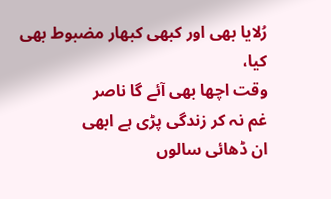رُلایا بھی اور کبھی کبھار مضبوط بھی کیا،
وقت اچھا بھی آئے گا ناصر
غم نہ کر زندگی پڑی ہے ابھی
ان ڈھائی سالوں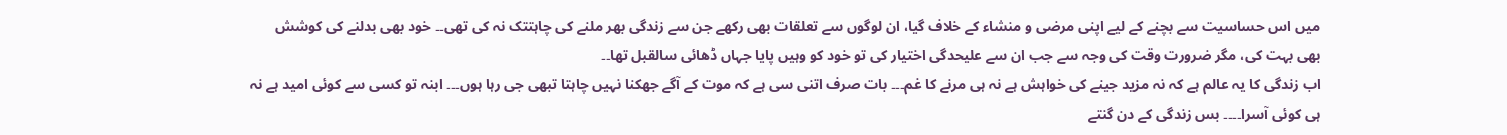میں اس حساسیت سے بچنے کے لیے اپنی مرضی و منشاء کے خلاف گیا، ان لوگوں سے تعلقات بھی رکھے جن سے زندگی بھر ملنے کی چاہتتک نہ کی تھی۔۔ خود بھی بدلنے کی کوشش بھی بہت کی، مگر ضرورت وقت کی وجہ سے جب ان سے علیحدگی اختیار کی تو خود کو وہیں پایا جہاں ڈھائی سالقبل تھا۔۔
اب زندگی کا یہ عالم ہے کہ نہ مزید جینے کی خواہش ہے نہ ہی مرنے کا غم۔۔۔ بات صرف اتنی سی ہے کہ موت کے آگے جھکنا نہیں چاہتا تبھی جی رہا ہوں۔۔۔ ابنہ تو کسی سے کوئی امید ہے نہ ہی کوئی آسرا۔۔۔۔ بس زندگی کے دن گنتے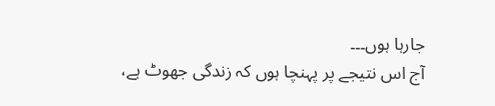جارہا ہوں۔۔۔
آج اس نتیجے پر پہنچا ہوں کہ زندگی جھوٹ ہے،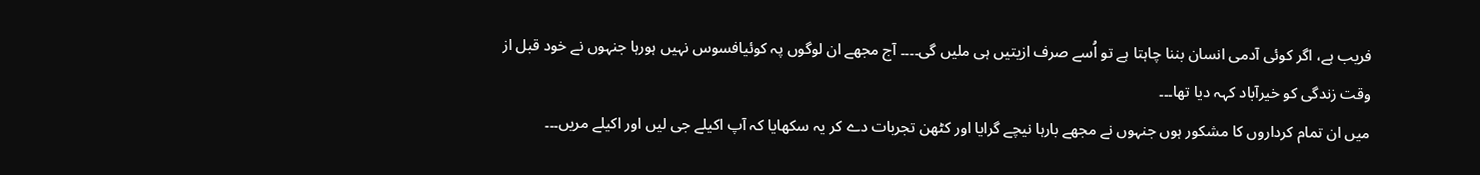فریب ہے، اگر کوئی آدمی انسان بننا چاہتا ہے تو اُسے صرف ازیتیں ہی ملیں گی۔۔۔۔ آج مجھے ان لوگوں پہ کوئیافسوس نہیں ہورہا جنہوں نے خود قبل از وقت زندگی کو خیرآباد کہہ دیا تھا۔۔۔
میں ان تمام کرداروں کا مشکور ہوں جنہوں نے مجھے بارہا نیچے گرایا اور کٹھن تجربات دے کر یہ سکھایا کہ آپ اکیلے جی لیں اور اکیلے مریں۔۔۔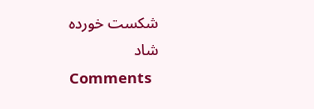شکست خوردہ
شاد
Comments